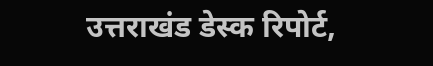उत्तराखंड डेस्क रिपोर्ट,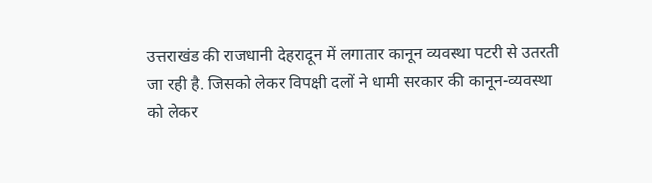उत्तराखंड की राजधानी देहरादून में लगातार कानून व्यवस्था पटरी से उतरती जा रही है. जिसको लेकर विपक्षी दलों ने धामी सरकार की कानून-व्यवस्था को लेकर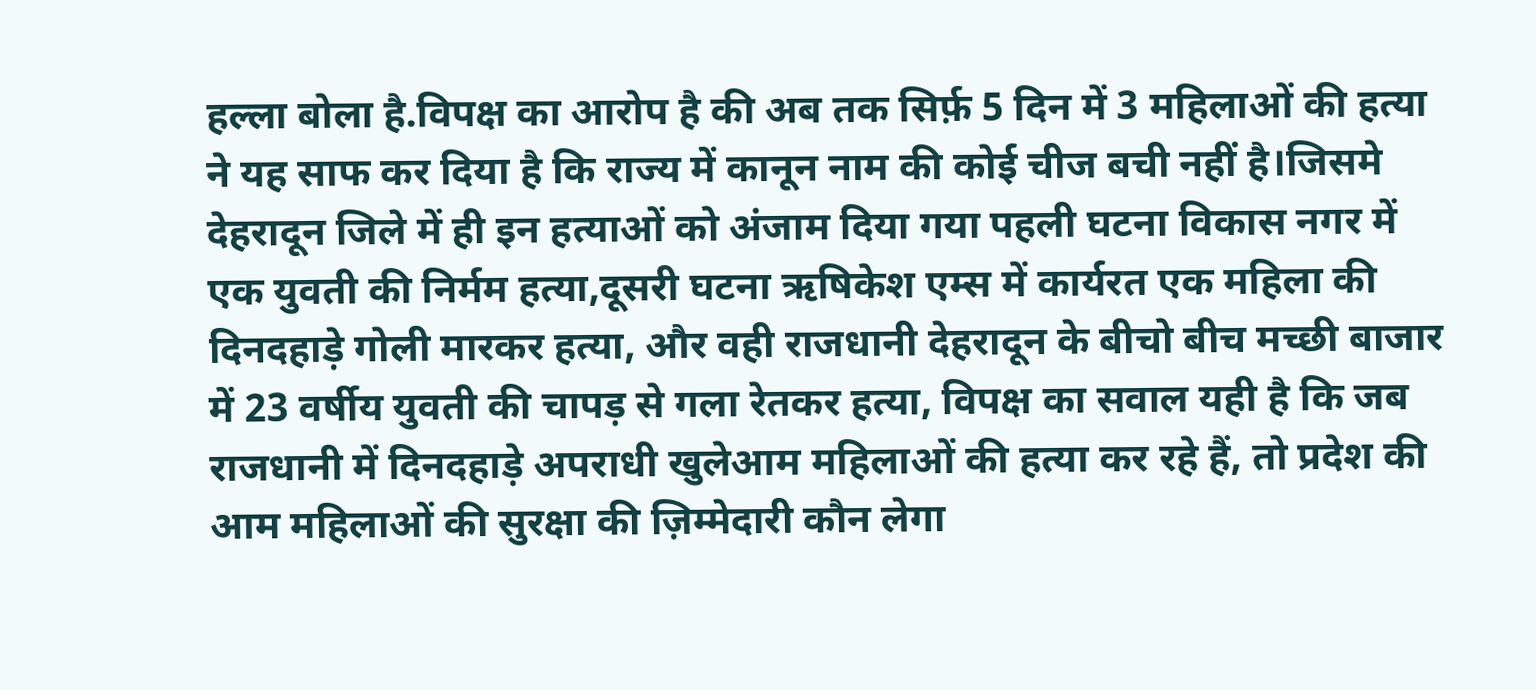हल्ला बोला है.विपक्ष का आरोप है की अब तक सिर्फ़ 5 दिन में 3 महिलाओं की हत्या ने यह साफ कर दिया है कि राज्य में कानून नाम की कोई चीज बची नहीं है।जिसमे देहरादून जिले में ही इन हत्याओं को अंजाम दिया गया पहली घटना विकास नगर में एक युवती की निर्मम हत्या,दूसरी घटना ऋषिकेश एम्स में कार्यरत एक महिला की दिनदहाड़े गोली मारकर हत्या, और वही राजधानी देहरादून के बीचो बीच मच्छी बाजार में 23 वर्षीय युवती की चापड़ से गला रेतकर हत्या, विपक्ष का सवाल यही है कि जब राजधानी में दिनदहाड़े अपराधी खुलेआम महिलाओं की हत्या कर रहे हैं, तो प्रदेश की आम महिलाओं की सुरक्षा की ज़िम्मेदारी कौन लेगा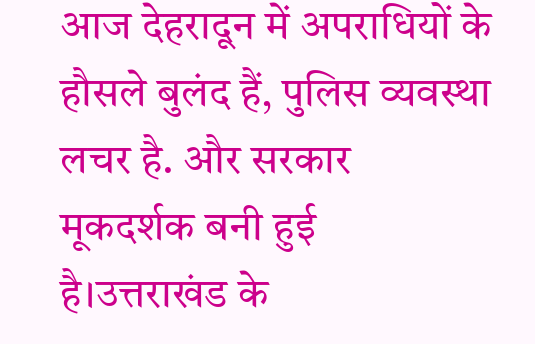आज देहरादून में अपराधियों के हौसले बुलंद हैं, पुलिस व्यवस्था लचर है. और सरकार मूकदर्शक बनी हुई है।उत्तराखंड के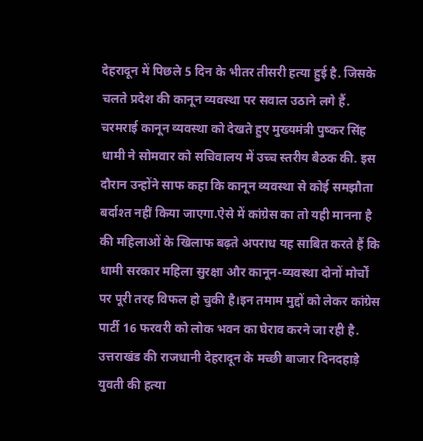देहरादून में पिछले 5 दिन के भीतर तीसरी हत्या हुई है. जिसके चलते प्रदेश की कानून व्यवस्था पर सवाल उठाने लगे हैं. चरमराई कानून व्यवस्था को देखते हुए मुख्यमंत्री पुष्कर सिंह धामी ने सोमवार को सचिवालय में उच्च स्तरीय बैठक की. इस दौरान उन्होंने साफ कहा कि कानून व्यवस्था से कोई समझौता बर्दाश्त नहीं किया जाएगा.ऐसे में कांग्रेस का तो यही मानना है की महिलाओं के खिलाफ बढ़ते अपराध यह साबित करते हैं कि धामी सरकार महिला सुरक्षा और कानून-व्यवस्था दोनों मोर्चों पर पूरी तरह विफल हो चुकी है।इन तमाम मुद्दों को लेकर कांग्रेस पार्टी 16 फरवरी को लोक भवन का घेराव करने जा रही है.
उत्तराखंड की राजधानी देहरादून के मच्छी बाजार दिनदहाड़े युवती की हत्या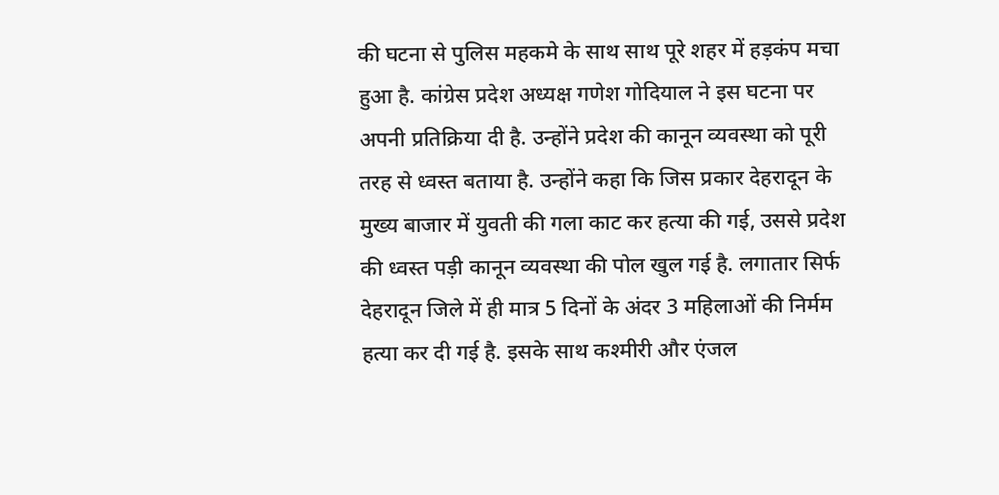की घटना से पुलिस महकमे के साथ साथ पूरे शहर में हड़कंप मचा हुआ है. कांग्रेस प्रदेश अध्यक्ष गणेश गोदियाल ने इस घटना पर अपनी प्रतिक्रिया दी है. उन्होंने प्रदेश की कानून व्यवस्था को पूरी तरह से ध्वस्त बताया है. उन्होंने कहा कि जिस प्रकार देहरादून के मुख्य बाजार में युवती की गला काट कर हत्या की गई, उससे प्रदेश की ध्वस्त पड़ी कानून व्यवस्था की पोल खुल गई है. लगातार सिर्फ देहरादून जिले में ही मात्र 5 दिनों के अंदर 3 महिलाओं की निर्मम हत्या कर दी गई है. इसके साथ कश्मीरी और एंजल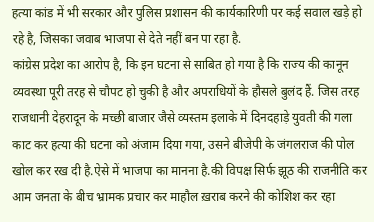हत्या कांड में भी सरकार और पुलिस प्रशासन की कार्यकारिणी पर कई सवाल खड़े हो रहे है, जिसका जवाब भाजपा से देते नहीं बन पा रहा है.
कांग्रेस प्रदेश का आरोप है, कि इन घटना से साबित हो गया है कि राज्य की कानून व्यवस्था पूरी तरह से चौपट हो चुकी है और अपराधियों के हौसले बुलंद हैं. जिस तरह राजधानी देहरादून के मच्छी बाजार जैसे व्यस्तम इलाके में दिनदहाड़े युवती की गला काट कर हत्या की घटना को अंजाम दिया गया, उसने बीजेपी के जंगलराज की पोल खोल कर रख दी है.ऐसे में भाजपा का मानना है.की विपक्ष सिर्फ झूठ की राजनीति कर आम जनता के बीच भ्रामक प्रचार कर माहौल ख़राब करने की कोशिश कर रहा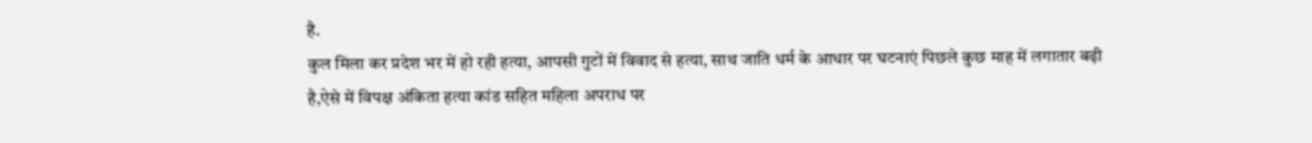है.
कुल मिला कर प्रदेश भर में हो रही हत्या, आपसी गुटों में विवाद से हत्या, साथ जाति धर्म के आधार पर घटनाएं पिछले कुछ माह में लगातार बढ़ी है,ऐसे में विपक्ष अंकिता हत्या कांड सहित महिला अपराध पर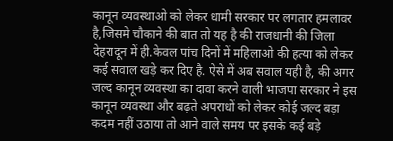कानून व्यवस्थाओ को लेकर धामी सरकार पर लगतार हमलावर है,जिसमे चौकाने की बात तो यह है की राजधानी की जिला देहरादून में ही.केवल पांच दिनों में महिलाओ की हत्या को लेकर कई सवाल खड़े कर दिए है. ऐसे में अब सवाल यही है, की अगर जल्द कानून व्यवस्था का दावा करने वाली भाजपा सरकार ने इस कानून व्यवस्था और बढ़ते अपराधों को लेकर कोई जल्द बड़ा कदम नहीं उठाया तो आने वाले समय पर इसके कई बड़े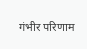गंभीर परिणाम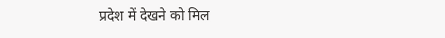प्रदेश में देखने को मिल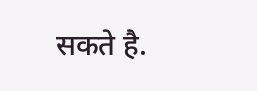सकते है.